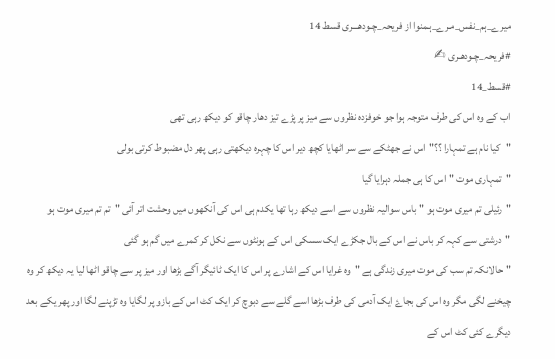میرے_ہم_نفس_مـرے_ہـمنوا از فریحہ_چـودھـــری قسط 14
#فریحہ_چـودھـری ✍
#قسط_14
اب کے وہ اس کی طرف متوجہ ہوا جو خوفزدہ نظروں سے میز پر پڑے تیز دھار چاقو کو دیکھ رہی تھی
"کیا نام ہے تمہارا ؟؟"اس نے جھٹکے سے سر اٹھایا کچھ دیر اس کا چہرہ دیکھتی رہی پھر دل مضبوط کرتی بولی
"تمہاری موت "اس کا ہی جملہ دہرایا گیا
"رئیلی تم میری موت ہو "باس سوالیہ نظروں سے اسے دیکھ رہا تھا یکدم ہی اس کی آنکھوں میں وحشت اتر آئی "تم تم میری موت ہو "درشتی سے کہہ کر باس نے اس کے بال جکڑے ایک سسکی اس کے ہونٹوں سے نکل کر کمرے میں گم ہو گئی
"حالانکہ تم سب کی موت میری زندگی ہے "وہ غرایا اس کے اشارے پر اس کا ایک ٹائیگر آگے بڑھا اور میز پر سے چاقو اٹھا لیا یہ دیکھ کر وہ چیخنے لگی مگر وہ اس کی بجاۓ ایک آدمی کی طرف بڑھا اسے گلے سے دبوچ کر ایک کٹ اس کے بازو پر لگایا وہ تڑپنے لگا اور پھر یکے بعد دیگرے کئی کٹ اس کے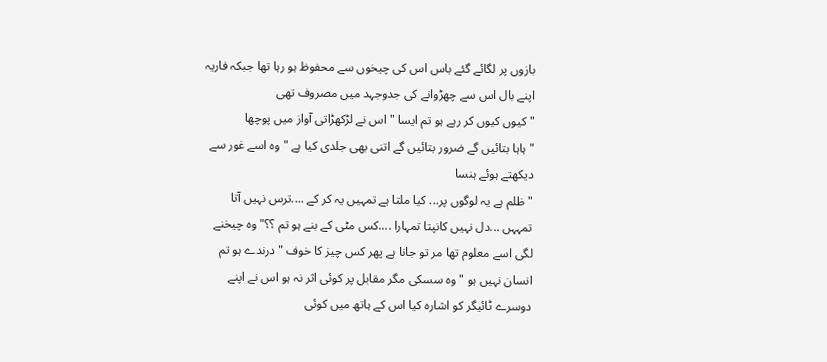بازوں پر لگائے گئے باس اس کی چیخوں سے محفوظ ہو رہا تھا جبکہ فاریہ اپنے بال اس سے چھڑوانے کی جدوجہد میں مصروف تھی
"کیوں کیوں کر رہے ہو تم ایسا "اس نے لڑکھڑاتی آواز میں پوچھا
"ہاہا بتائیں گے ضرور بتائیں گے اتنی بھی جلدی کیا ہے "وہ اسے غور سے دیکھتے ہوئے ہنسا
"ظلم ہے یہ لوگوں پر... کیا ملتا ہے تمہیں یہ کر کے ....ترس نہیں آتا تمہہں ...دل نہیں کانپتا تمہارا ....کس مٹی کے بنے ہو تم ؟؟"وہ چیخنے لگی اسے معلوم تھا مر تو جانا ہے پھر کس چیز کا خوف "درندے ہو تم انسان نہیں ہو "وہ سسکی مگر مقابل پر کوئی اثر نہ ہو اس نے اپنے دوسرے ٹائیگر کو اشارہ کیا اس کے ہاتھ میں کوئی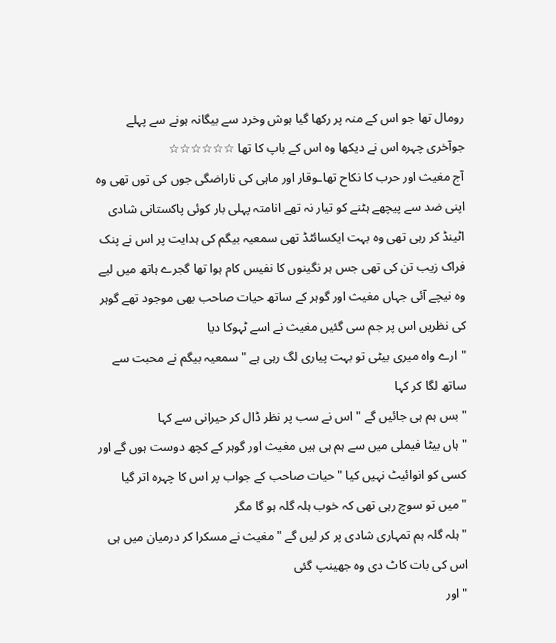رومال تھا جو اس کے منہ پر رکھا گیا ہوش وخرد سے بیگانہ ہونے سے پہلے جوآخری چہرہ اس نے دیکھا وہ اس کے باپ کا تھا ☆☆☆☆☆☆
آج مغیث اور حرب کا نکاح تھاـوقار اور ماہی کی ناراضگی جوں کی توں تھی وہ اپنی ضد سے پیچھے ہٹنے کو تیار نہ تھے انامتہ پہلی بار کوئی پاکستانی شادی اٹینڈ کر رہی تھی وہ بہت ایکسائٹڈ تھی سمعیہ بیگم کی ہدایت پر اس نے پنک فراک زیب تن کی تھی جس ہر نگینوں کا نفیس کام ہوا تھا گجرے ہاتھ میں لیے وہ نیچے آئی جہاں مغیث اور گوہر کے ساتھ حیات صاحب بھی موجود تھے گوہر کی نظریں اس پر جم سی گئیں مغیث نے اسے ٹہوکا دیا
"ارے واہ میری بیٹی تو بہت پیاری لگ رہی ہے "سمعیہ بیگم نے محبت سے ساتھ لگا کر کہا
"بس ہم ہی جائیں گے "اس نے سب پر نظر ڈال کر حیرانی سے کہا
"ہاں بیٹا فیملی میں سے ہم ہی ہیں مغیث اور گوہر کے کچھ دوست ہوں گے اور کسی کو انوائیٹ نہیں کیا "حیات صاحب کے جواب پر اس کا چہرہ اتر گیا
"میں تو سوچ رہی تھی کہ خوب ہلہ گلہ ہو گا مگر
"ہلہ گلہ ہم تمہاری شادی پر کر لیں گے " مغیث نے مسکرا کر درمیان میں ہی اس کی بات کاٹ دی وہ جھینپ گئی
"اور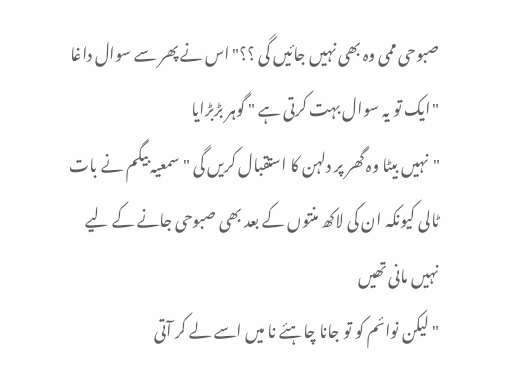صبوحی ممی وہ بھی نہیں جائیں گی ؟؟"اس نے پھر سے سوال داغا
"ایک تو یہ سوال بہت کرتی ہے " گوہر بڑبڑایا
"نہیں بیٹا وہ گھر پر دلہن کا استقبال کریں گی "سمعیہ بیگم نے بات ٹالی کیونکہ ان کی لاکھ منتوں کے بعد بھی صبوحی جانے کے لیے نہیں مانی تھیں
"لیکن نوائم کو تو جانا چاہئے نا میں اسے لے کر آتی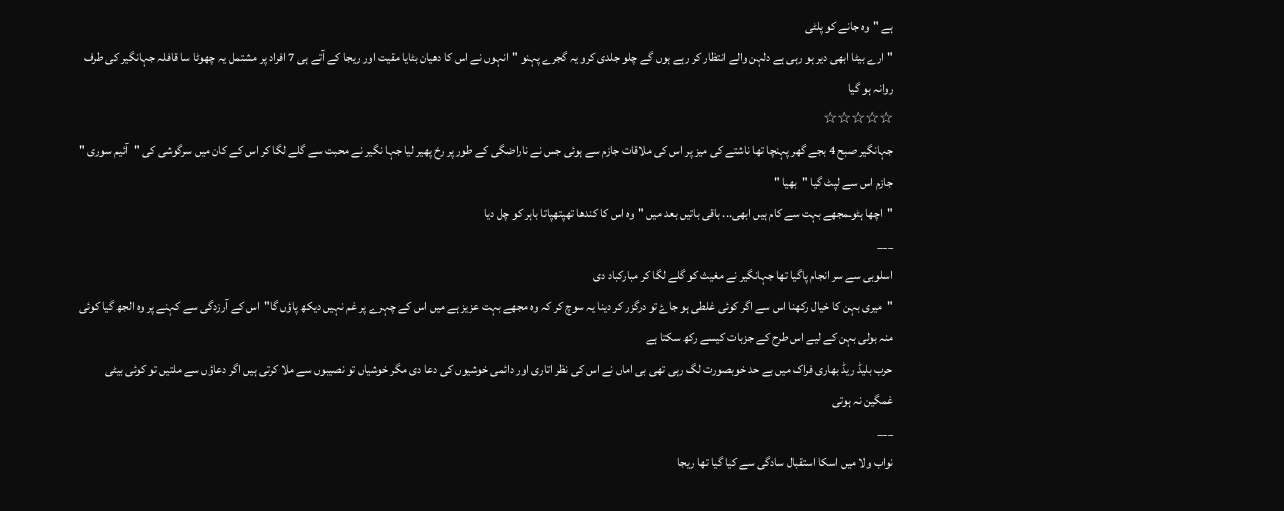ہے "وہ جانے کو پلٹی
"ارے بیٹا ابھی دیر ہو رہی ہے دلہن والے انتظار کر رہے ہوں گے چلو جلدی کرو یہ گجرے پہنو "انہوں نے اس کا دھیان بٹایا مقیت اور ریجا کے آتے ہی 7 افراد پر مشتمل یہ چھوٹا سا قافلہ جہانگیر کی طرف روانہ ہو گیا
☆☆☆☆☆
جہانگیر صبح 4 بجے گھر پہنچا تھا ناشتے کی میز پر اس کی ملاقات جازم سے ہوئی جس نے ناراضگی کے طور پر رخ پھیر لیا جہا نگیر نے محبت سے گلے لگا کر اس کے کان میں سرگوشی کی "آئیم سوری " جازم اس سے لپٹ گیا "بھیا "
"اچھا ہٹوـمجھے بہت سے کام ہیں ابھی... باقی باتیں بعد میں "وہ اس کا کندھا تھپتھپاتا باہر کو چل دیا
___
اسلوبی سے سر انجام پاگیا تھا جہانگیر نے مغیث کو گلے لگا کر مبارکباد دی
"میری بہن کا خیال رکھنا اس سے اگر کوئی غلطی ہو جاۓ تو درگزر کر دینا یہ سوچ کر کہ وہ مجھے بہت عزیز ہے میں اس کے چہرے پر غم نہیں دیکھ پاؤں گا"اس کے آرزدگی سے کہنے پر وہ الجھ گیا کوئی منہ بولی بہن کے لیے اس طرح کے جزبات کیسے رکھ سکتا ہے
حرب بلیڈ ریڈ بھاری فراک میں بے حد خوبصورت لگ رہی تھی بی اماں نے اس کی نظر اتاری اور دائمی خوشیوں کی دعا دی مگر خوشیاں تو نصیبوں سے ملا کرتی ہیں اگر دعاؤں سے ملتیں تو کوئی بیٹی غمگین نہ ہوتی
___
نواب ولا میں اسکا استقبال سادگی سے کیا گیا تھا ریجا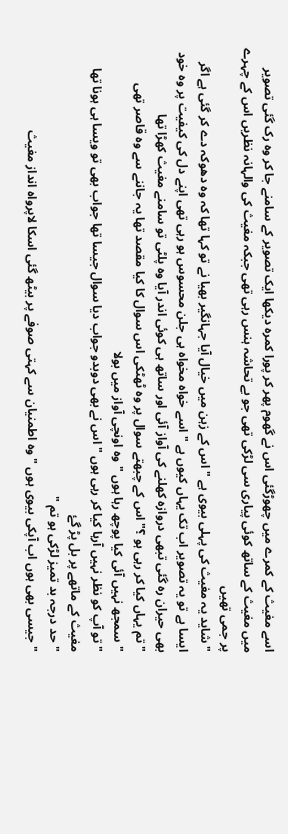اسے مغیث کے کمرے میں چھوڑگئی اس نے گھوم پھر کر پورا کمرہ دیکھا ایک تصویر کے سامنے جا کر وہ رک گئی تصویر میں مغیث کے ساتھ کوئی پیاری سی لڑکی تھی جو بے تحاشہ ہنس رہی تھی جبکہ مغیث کی والہانہ نظریں اس کے چہرے پر جمی تھیں
"شاید یہ مغیث کی پہلی بیوی ہے "اس کے زہن میں خیال آیا جہانگیر بھیا نے تو کہا تھا کہ وہ دھوکہ دے کر گئی ہے اگر ایسا ہے تو یہ تصویر اب تک یہاں کیوں ہے "اسے خواہ مخواہ ہی جلن محسوس ہو رہی تھی اپنے دل کی کیفیت پر وہ خود بھی حیران رہ گئی تبھی دروازہ کھلنے کی آواز آئی اور ساتھ ہی کوئی اندر آیا وہ پلٹی تو سامنے مغیث کھڑا تھا
"تم یہاں کیا کر رہی ہو ؟"اس کے چبھتے سوال پر وہ ٹھٹکی اس سوال کا کیا مقصد تھا یہ جاننے سے وہ قاصر تھی
"سمجھ نہیں آئی کیا پوچھ رہا ہوں "وہ اونچی آواز میں بولا
"تو آپ کو نظر نہیں آرہا کیا کر رہی ہوں "اس نے بھی دوبدو جواب دیا سوال جیسا تھا جواب بھی تو ویسا ہی ہونا تھا مغیث کے ماتھے پر بل پڑ گۓ
"حد درجہ بد تمیز لڑکی ہو تم "
"جیسی بھی ہوں اب آپکی بیوی ہوں " وہ اطمنیان سے کہتی صوفے پر بیٹھ گئی اسکا لاپرواہ انداز مغیث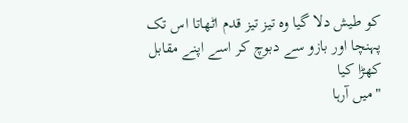کو طیش دلا گیا وہ تیز تیز قدم اٹھاتا اس تک پہنچا اور بازو سے دبوچ کر اسے اپنے مقابل کھڑا کیا
"میں آرہا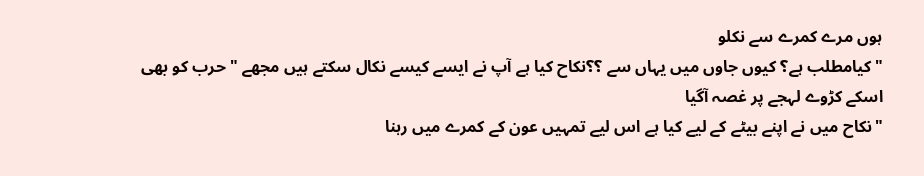ہوں مرے کمرے سے نکلو
"کیامطلب ہے؟ کیوں جاوں میں یہاں سے ؟؟نکاح کیا ہے آپ نے ایسے کیسے نکال سکتے ہیں مجھے "حرب کو بھی اسکے کڑوے لہجے پر غصہ آگیا
"نکاح میں نے اپنے بیٹے کے لیے کیا ہے اس لیے تمہیں عون کے کمرے میں رہنا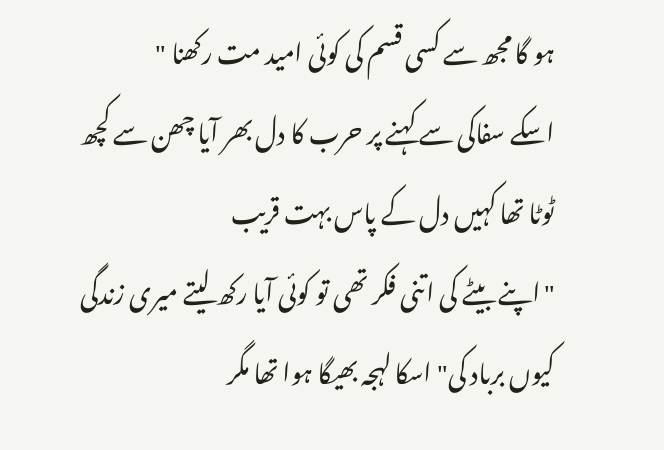ہو گا مجھ سے کسی قسم کی کوئی امید مت رکھنا "
اسکے سفاکی سے کہنے پر حرب کا دل بھر آیا چھن سے کچھ ٹوٹا تھا کہیں دل کے پاس بہت قریب
"اپنے بیٹے کی اتنی فکر تھی تو کوئی آیا رکھ لیتے میری زندگی کیوں برباد کی" اسکا لہجہ بھیگا ہوا تھا مگر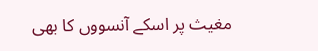مغیث پر اسکے آنسووں کا بھی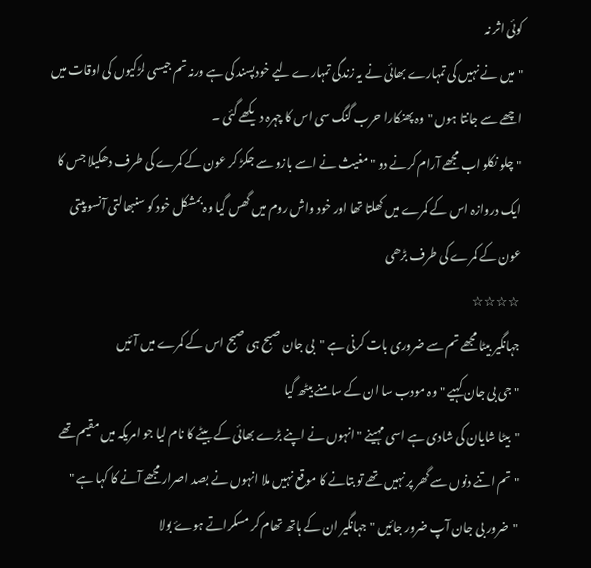کوئی اثر نہ
"میں نے نہیں کی تمہارے بھائی نے یہ زندگی تمہارے لیے خودپسند کی ہے ورنہ تم جیسی لڑکیوں کی اوقات میں اچھے سے جانتا ہوں "وہ پھنکارا حرب گنگ سی اس کا چہرہ دیکھے گئی ۔
"چلو نکلو اب مجھے آرام کرنے دو " مغیث نے اسے بازو سے جکڑ کر عون کے کمرے کی طرف دھکیلا جس کا ایک دروازہ اس کے کمرے میں کھلتا تھا اور خود واش روم میں گھس گیا وہ بمشکل خود کو سنبھالتی آنسو پیتی عون کے کمرے کی طرف بڑھی
☆☆☆☆
جہانگیر بیٹا مجھے تم سے ضروری بات کرنی ہے "بی جان صبح ہی صبح اس کے کمرے میں آئیں
" جی بی جان کہیے "وہ مودب سا ان کے سامنے بیٹھ گیا
"بیٹا شایان کی شادی ہے اسی مہینے "انہوں نے اپنے بڑے بھائی کے بیٹے کا نام لیا جو امریکہ میں مقیم تھے "تم اتنے دنوں سے گھر پر نہیں تھے تو بتانے کا موقع نہیں ملا انہوں نے بصد اصرار مجھے آنے کا کہا ہے "
"ضرور بی جان آپ ضرور جائیں "جہانگیر ان کے ہاتھ تھام کر مسکراتے ہوۓ بولا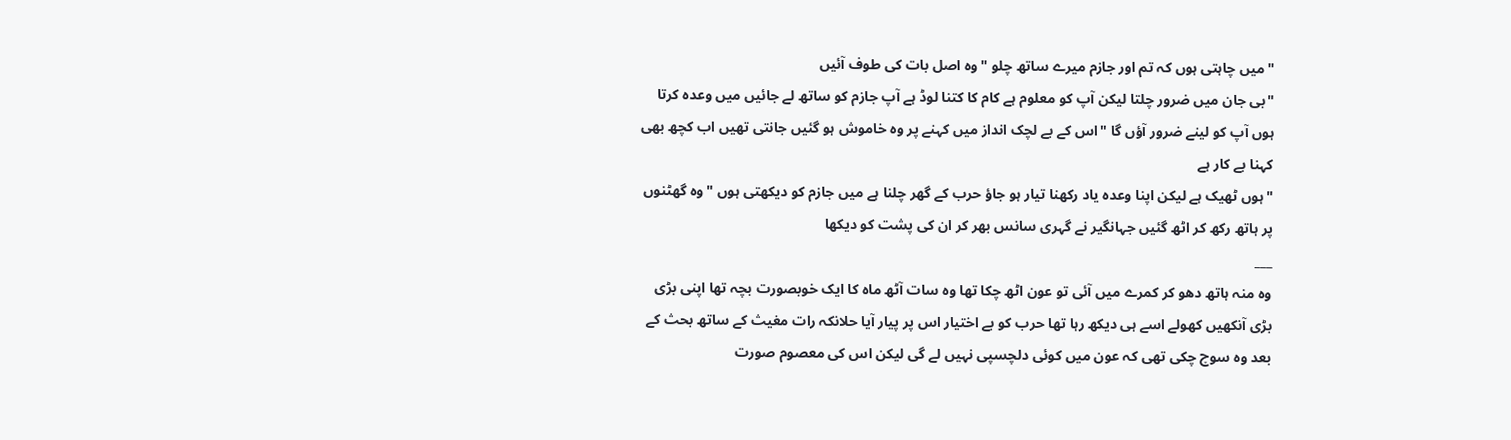"میں چاہتی ہوں کہ تم اور جازم میرے ساتھ چلو "وہ اصل بات کی طوف آئیں
"بی جان میں ضرور چلتا لیکن آپ کو معلوم ہے کام کا کتنا لوڈ ہے آپ جازم کو ساتھ لے جائیں میں وعدہ کرتا ہوں آپ کو لینے ضرور آؤں گا "اس کے بے لچک انداز میں کہنے پر وہ خاموش ہو گئیں جانتی تھیں اب کچھ بھی کہنا بے کار ہے
"ہوں ٹھیک ہے لیکن اپنا وعدہ یاد رکھنا تیار ہو جاؤ حرب کے گھر چلنا ہے میں جازم کو دیکھتی ہوں "وہ گھٹنوں پر ہاتھ رکھ کر اٹھ گئیں جہانگیر نے گہری سانس بھر کر ان کی پشت کو دیکھا
___
وہ منہ ہاتھ دھو کر کمرے میں آئی تو عون اٹھ چکا تھا وہ سات آٹھ ماہ کا ایک خوبصورت بچہ تھا اپنی بڑی بڑی آنکھیں کھولے اسے ہی دیکھ رہا تھا حرب کو بے اختیار اس پر پیار آیا حلانکہ رات مغیث کے ساتھ بحث کے بعد وہ سوچ چکی تھی کہ عون میں کوئی دلچسپی نہیں لے گی لیکن اس کی معصوم صورت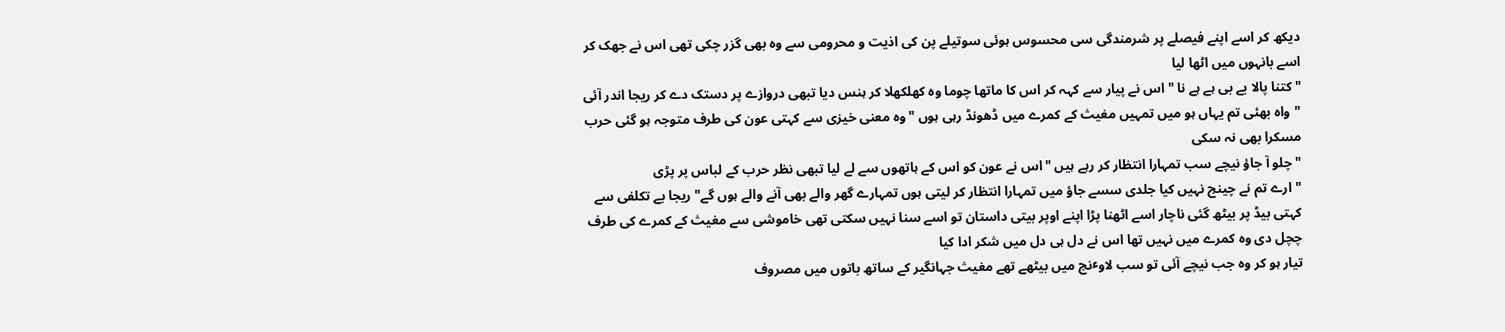دیکھ کر اسے اپنے فیصلے پر شرمندگی سی محسوس ہوئی سوتیلے پن کی اذیت و محرومی سے وہ بھی گزر چکی تھی اس نے جھک کر اسے بانہوں میں اٹھا لیا
"کتنا پالا بے بی ہے ہے نا "اس نے پیار سے کہہ کر اس کا ماتھا چوما وہ کھلکھلا کر ہنس دیا تبھی دروازے پر دستک دے کر ریجا اندر آئی
"واہ بھئی تم یہاں ہو میں تمہیں مغیث کے کمرے میں ڈھونڈ رہی ہوں "وہ معنی خیزی سے کہتی عون کی طرف متوجہ ہو گئی حرب مسکرا بھی نہ سکی
"چلو آ جاؤ نیچے سب تمہارا انتظار کر رہے ہیں "اس نے عون کو اس کے ہاتھوں سے لے لیا تبھی نظر حرب کے لباس پر پڑی
"ارے تم نے چینج نہیں کیا جلدی سسے جاؤ میں تمہارا انتظار کر لیتی ہوں تمہارے گھر والے بھی آنے والے ہوں گے"ریجا بے تکلفی سے کہتی بیڈ پر بیٹھ گئی ناچار اسے اٹھنا پڑا اپنے اوپر بیتی داستان تو اسے سنا نہیں سکتی تھی خاموشی سے مغیث کے کمرے کی طرف چچل دی وہ کمرے میں نہیں تھا اس نے دل ہی دل میں شکر ادا کیا
تیار ہو کر وہ جب نیچے آئی تو سب لاوٴنج میں بیٹھے تھے مغیث جہانگیر کے ساتھ باتوں میں مصروف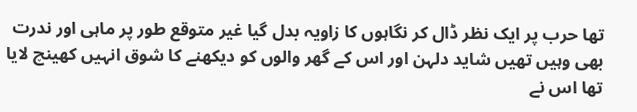تھا حرب پر ایک نظر ڈال کر نگاہوں کا زاویہ بدل گیا غیر متوقع طور پر ماہی اور ندرت بھی وہیں تھیں شاید دلہن اور اس کے گھر والوں کو دیکھنے کا شوق انہیں کھینچ لایا تھا اس نے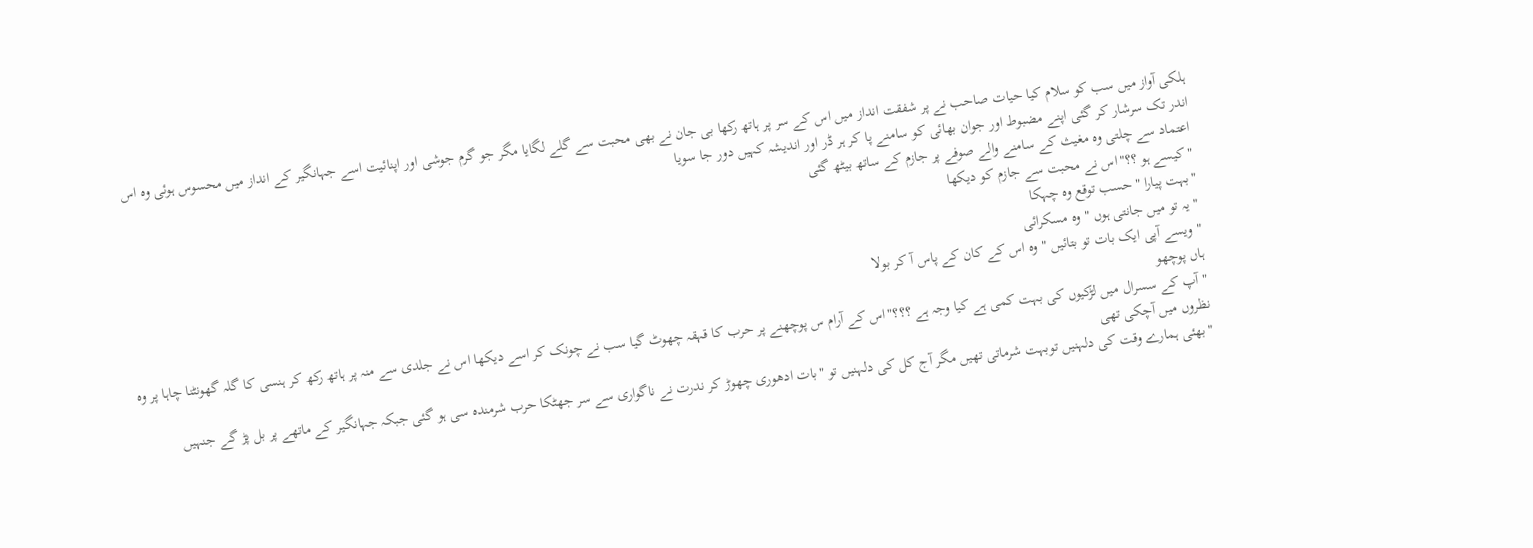ہلکی آواز میں سب کو سلام کیا حیات صاحب نے پر شفقت انداز میں اس کے سر پر ہاتھ رکھا بی جان نے بھی محبت سے گلے لگایا مگر جو گرم جوشی اور اپنائیت اسے جہانگیر کے انداز میں محسوس ہوئی وہ اس اندر تک سرشار کر گئی اپنے مضبوط اور جوان بھائی کو سامنے پا کر ہر ڈر اور اندیشہ کہیں دور جا سویا
اعتماد سے چلتی وہ مغیث کے سامنے والے صوفے پر جازم کے ساتھ بیٹھ گئی
"کیسے ہو ؟؟"اس نے محبت سے جازم کو دیکھا
"بہت پیارا "حسب توقع وہ چہکا
" یہ تو میں جانتی ہوں "وہ مسکرائی
"ویسے آپی ایک بات تو بتائیں " وہ اس کے کان کے پاس آ کر بولا
ہاں پوچھو
"آپ کے سسرال میں لڑکیوں کی بہت کمی ہے کیا وجہ ہے ؟؟؟"اس کے آرام س پوچھنے پر حرب کا قہقہ چھوٹ گیا سب نے چونک کر اسے دیکھا اس نے جلدی سے منہ پر ہاتھ رکھ کر ہنسی کا گلہ گھونٹنا چاہا پر وہ نظروں میں آچکی تھی
"بھئی ہمارے وقت کی دلہنیں توبہت شرماتی تھیں مگر آج کل کی دلہنیں تو "بات ادھوری چھوڑ کر ندرت نے ناگواری سے سر جھٹکا حرب شرمندہ سی ہو گئی جبکہ جہانگیر کے ماتھے پر بل پڑ گے جنہیں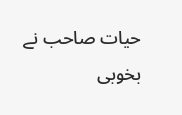حیات صاحب نے بخوبی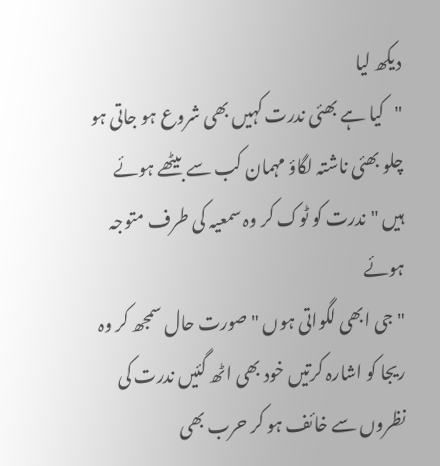دیکھ لیا
"کیا ہے بھئی ندرت کہیں بھی شروع ہو جاتی ہو چلو بھئی ناشتہ لگاؤ مہمان کب سے بیٹھے ہوئے ہیں "ندرت کو ٹوک کر وہ سمعیہ کی طرف متوجہ ہوئے
"جی ابھی لگواتی ہوں " صورت حال سمجھ کر وہ ریجا کو اشارہ کرتیں خود بھی اٹھ گئیں ندرت کی نظروں سے خائف ہو کر حرب بھی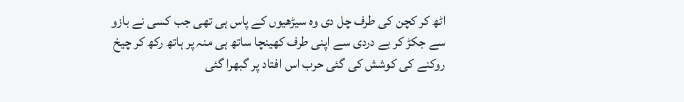اٹھ کر کچن کی طرف چل دی وہ سیڑھیوں کے پاس ہی تھی جب کسی نے بازو سے جکڑ کر بے دردی سے اپنی طرف کھینچا ساتھ ہی منہ پر ہاتھ رکھ کر چیخ روکنے کی کوشش کی گئی حرب اس افتاد پر گبھرا گئی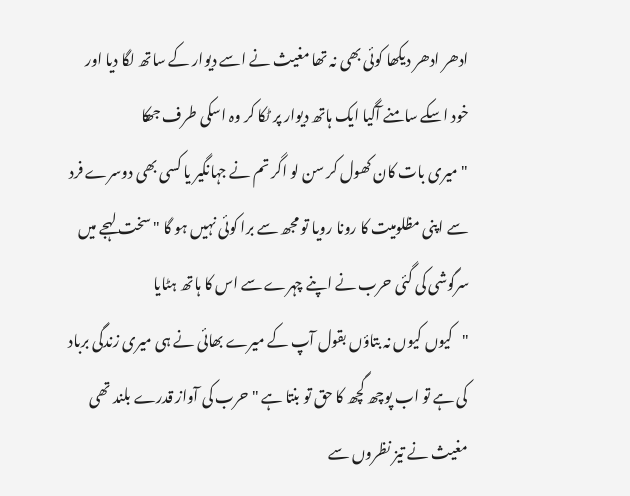ادھر ادھر دیکھا کوئی بھی نہ تھا مغیث نے اسے دیوار کے ساتھ لگا دیا اور خود اسکے سامنے آگیا ایک ہاتھ دیوار پر ٹکا کر وہ اسکی طرف جھکا
"میری بات کان کھول کر سن لو اگر تم نے جہانگیر یا کسی بھی دوسرے فرد سے اپنی مظلومیت کا رونا رویا تو مجھ سے برا کوئی نہیں ہو گا "سخت لہجے میں سرگوشی کی گئی حرب نے اپنے چہرے سے اس کا ہاتھ ہٹایا
"کیوں کیوں نہ بتاؤں بقول آپ کے میرے بھائی نے ہی میری زندگی برباد کی ہے تو اب پوچھ گچھ کا حق تو بنتا ہے "حرب کی آواز قدرے بلند تھی مغیث نے تیز نظروں سے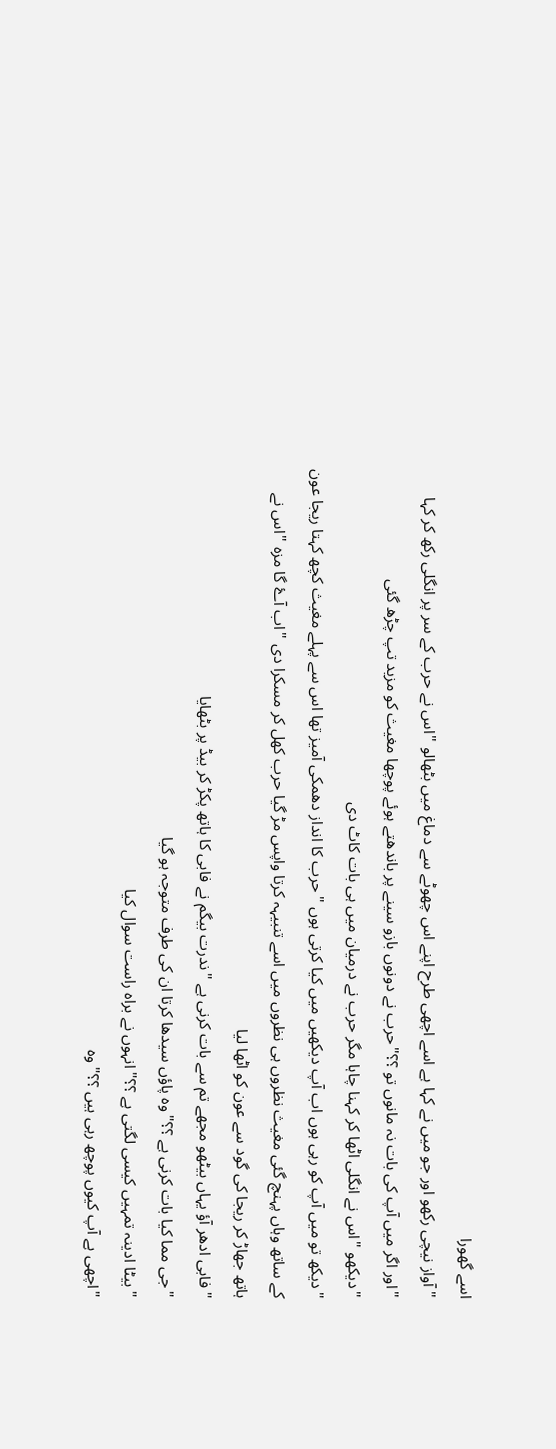اسے گھورا
"آواز نیچی رکھو اور جو میں نے کہا ہے اسے اچھی طرح اپنے اس چھوٹے سے دماغ میں بٹھالو "اس نے حرب کے سر پر انگلی رکھ کر کہا
"اور اگر میں آپ کی بات نہ مانوں تو ؟؟"حرب نے دونوں بازو سینے پر باندھتے ہوئے پوچھا مغیث کو مزید تپ چڑھ گئی
"دیکھو "اس نے انگلی اٹھا کر کہنا چاہا مگر حرب نے درمیان میں ہی بات کاٹ دی
"دیکھ تو میں آپ کو رہی ہوں اب آپ دیکھیں میں کیا کرتی ہوں "حرب کا انداز دھمکی آمیز تھا اس سے پہلے مغیث کچھ کہتا ریجا عون کے ساتھ وہاں پہنچ گئی مغیث نظروں ہی نظروں میں اسے تنبیہہ کرتا واپس مڑ گیا حرب کھل کر مسکرا دی "اب آۓ گا مزہ "اس نے ہاتھ جھاڑ کر ریجا کی گود سے عون کو اٹھا لیا
"فابی ادھر آؤ یہاں بیٹھو مجھے تم سے بات کرنی ہے "ندرت بیگم نے فابی کا ہاتھ پکڑ کر بیڈ پر بٹھایا
"جی مما کیا بات کرنی ہے ؟؟"وہ پاؤں سیدھا کرتا ان کی طرف متوجہ ہو گیا
"بیٹا ادینہ تمہیں کیسی لگتی ہے ؟؟"انہوں نے براہ راست سوال کیا
"اچھی ہے آپ کیوں پوچھ رہی ہیں ؟؟"وہ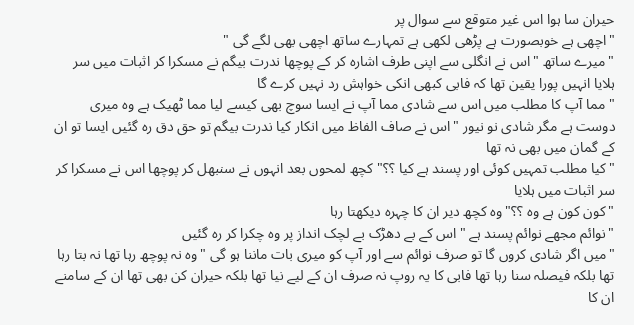حیران سا ہوا اس غیر متوقع سے سوال پر
"اچھی ہے خوبصورت ہے پڑھی لکھی ہے تمہارے ساتھ اچھی بھی لگے گی "
"میرے ساتھ "اس نے انگلی سے اپنی طرف اشارہ کر کے پوچھا ندرت بیگم نے مسکرا کر اثبات میں سر ہلایا انہیں پورا یقین تھا کہ فابی کبھی انکی خواہش رد نہیں کرے گا
" مما آپ کا مطلب میں اس سے شادی مما آپ نے ایسا سوچ بھی کیسے لیا مما ٹھیک ہے وہ میری دوست ہے مگر شادی نو نیور "اس نے صاف الفاظ میں انکار کیا ندرت بیگم تو حق دق رہ گئیں ایسا تو ان کے گمان میں بھی نہ تھا
"کیا مطلب تمہیں کوئی اور پسند ہے کیا ؟؟"کچھ لمحوں بعد انہوں نے سنبھل کر پوچھا اس نے مسکرا کر سر اثبات میں ہلایا
"کون کون ہے وہ ؟؟"وہ کچھ دیر ان کا چہرہ دیکھتا رہا
"نوائم مجھے نوائم پسند ہے "اس کے بے دھڑک بے لچک انداز پر وہ چکرا کر رہ گئیں
"میں اگر شادی کروں گا تو صرف نوائم سے اور آپ کو میری بات ماننا ہو گی "وہ نہ پوچھ رہا تھا نہ بتا رہا تھا بلکہ فیصلہ سنا رہا تھا فابی کا یہ روپ نہ صرف ان کے لیے نیا تھا بلکہ حیران کن بھی تھا ان کے سامنے ان کا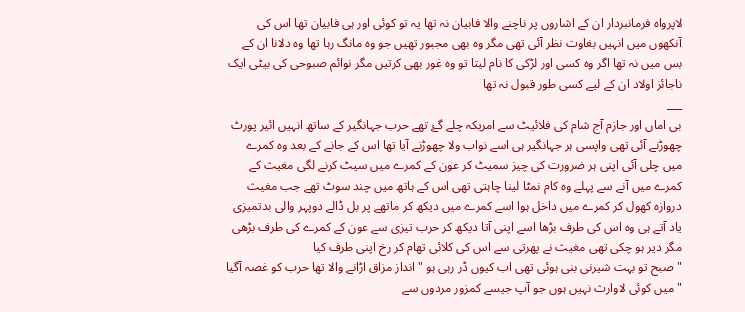لاپرواہ فرمانبردار ان کے اشاروں پر ناچنے والا فابیان نہ تھا یہ تو کوئی اور ہی فابیان تھا اس کی آنکھوں میں انہیں بغاوت نظر آئی تھی مگر وہ بھی مجبور تھیں جو وہ مانگ رہا تھا وہ دلانا ان کے بس میں نہ تھا اگر وہ کسی اور لڑکی کا نام لیتا تو وہ غور بھی کرتیں مگر نوائم صبوحی کی بیٹی ایک ناجائز اولاد ان کے لیے کسی طور قبول نہ تھا
___
بی اماں اور جازم آج شام کی فلائیٹ سے امریکہ چلے گۓ تھے حرب جہانگیر کے ساتھ انہیں ائیر پورٹ چھوڑنے آئی تھی واپسی ہر جہانگیر ہی اسے نواب ولا چھوڑنے آیا تھا اس کے جانے کے بعد وہ کمرے میں چلی آئی اپنی ہر ضرورت کی چیز سمیٹ کر عون کے کمرے میں سیٹ کرنے لگی مغیث کے کمرے میں آنے سے پہلے وہ کام نمٹا لینا چاہتی تھی اس کے ہاتھ میں چند سوٹ تھے جب مغیث دروازہ کھول کر کمرے میں داخل ہوا اسے کمرے میں دیکھ کر ماتھے پر بل ڈالے دوپہر والی بدتمیزی یاد آتے ہی وہ اس کی طرف بڑھا اسے اپنی آتا دیکھ کر حرب تیزی سے عون کے کمرے کی طرف بڑھی مگر دیر ہو چکی تھی مغیث نے پھرتی سے اس کی کلائی تھام کر رخ اپنی طرف کیا
"صبح تو بہت شیرنی بنی ہوئی تھی اب کیوں ڈر رہی ہو "انداز مزاق اڑانے والا تھا حرب کو غصہ آگیا
"میں کوئی لاوارث نہیں ہوں جو آپ جیسے کمزور مردوں سے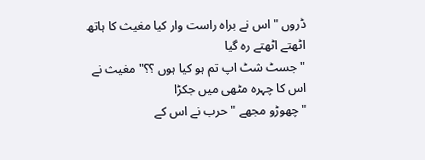ڈروں "اس نے براہ راست وار کیا مغیث کا ہاتھ اٹھتے اٹھتے رہ گیا
"جسٹ شٹ اپ تم ہو کیا ہوں ؟؟"مغیث نے اس کا چہرہ مٹھی میں جکڑا
"چھوڑو مجھے "حرب نے اس کے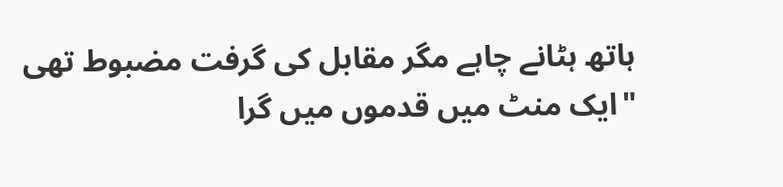ہاتھ ہٹانے چاہے مگر مقابل کی گرفت مضبوط تھی
"ایک منٹ میں قدموں میں گرا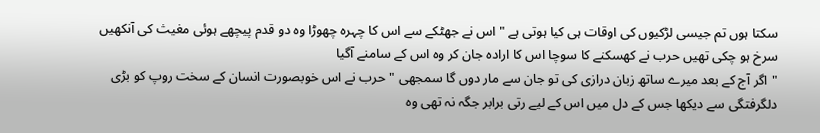سکتا ہوں تم جیسی لڑکیوں کی اوقات ہی کیا ہوتی ہے "اس نے جھٹکے سے اس کا چہرہ چھوڑا وہ دو قدم پیچھے ہوئی مغیث کی آنکھیں سرخ ہو چکی تھیں حرب نے کھسکنے کا سوچا اس کا ارادہ جان کر وہ اس کے سامنے آگیا
"اگر آج کے بعد میرے ساتھ زبان درازی کی تو جان سے مار دوں گا سمجھی "حرب نے اس خوبصورت انسان کے سخت روپ کو بڑی دلگرفتگی سے دیکھا جس کے دل میں اس کے لیے رتی برابر جگہ نہ تھی وہ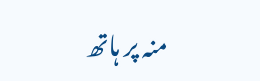منہ پر ہاتھ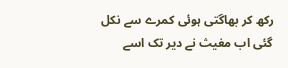رکھ کر بھاگتی ہوئی کمرے سے نکل گئی اب مغیث نے دیر تک اسے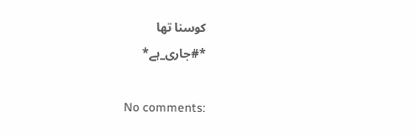کوسنا تھا
*#جاری_ہے*

No comments: